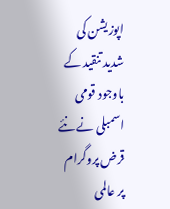اپوزیشن کی شدید تنقید کے باوجود قومی اسمبلی نے نئے قرض پروگرام پر عالمی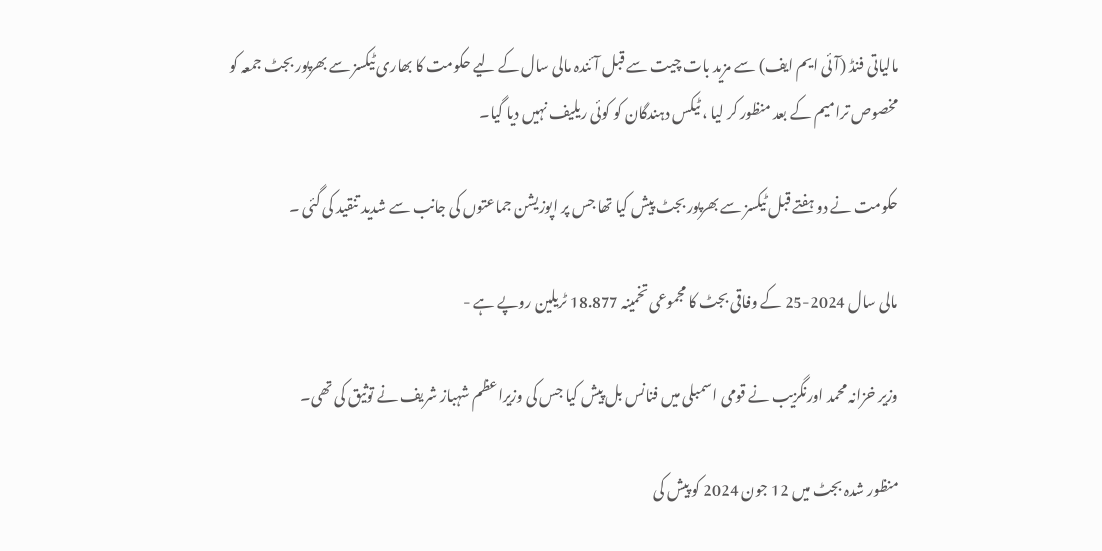مالیاتی فنڈ (آئی ایم ایف) سے مزید بات چیت سے قبل آئندہ مالی سال کے لیے حکومت کا بھاری ٹیکسز سے بھرپور بجٹ جمعہ کو مخصوص ترامیم کے بعد منظور کر لیا ، ٹیکس دہندگان کو کوئی ریلیف نہیں دیا گیا۔

حکومت نے دو ہفتے قبل ٹیکسز سے بھرپور بجٹ پیش کیا تھا جس پر اپوزیشن جماعتوں کی جانب سے شدید تنقید کی گئی ۔

مالی سال 2024-25 کے وفاقی بجٹ کا مجموعی تخمینہ 18.877 ٹریلین روپے ہے -

وزیر خزانہ محمد اورنگزیب نے قومی اسمبلی میں فنانس بل پیش کیا جس کی وزیراعظم شہباز شریف نے توثیق کی تھی۔

منظور شدہ بجٹ میں 12 جون 2024 کو پیش کی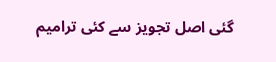گئی اصل تجویز سے کئی ترامیم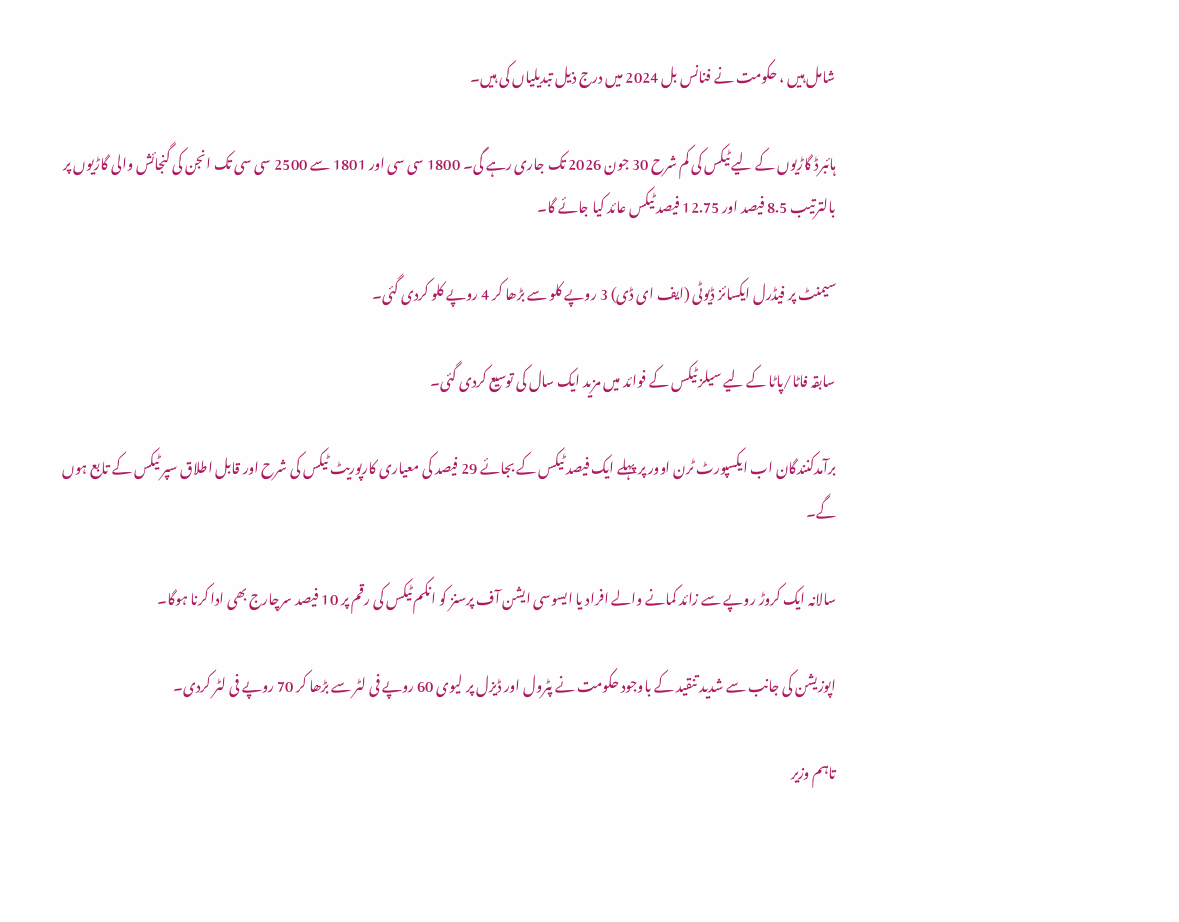شامل ہیں ، حکومت نے فنانس بل 2024 میں درج ذیل تبدیلیاں کی ہیں۔

ہائبرڈ گاڑیوں کے لیے ٹیکس کی کم شرح 30 جون 2026 تک جاری رہے گی۔ 1800 سی سی اور 1801 سے 2500 سی سی تک انجن کی گنجائش والی گاڑیوں پر بالترتیب 8.5 فیصد اور 12.75 فیصد ٹیکس عائد کیا جائے گا۔

سیمنٹ پر فیڈرل ایکسائز ڈیوٹی (ایف ای ڈی) 3 روپے کلو سے بڑھا کر 4 روپے کلو کردی گئی۔

سابقہ فاٹا/پاٹا کے لیے سیلز ٹیکس کے فوائد میں مزید ایک سال کی توسیع کردی گئی۔

برآمدکنندگان اب ایکسپورٹ ٹرن اوور پر پہلے ایک فیصد ٹیکس کے بجائے 29 فیصد کی معیاری کارپوریٹ ٹیکس کی شرح اور قابل اطلاق سپر ٹیکس کے تابع ہوں گے۔

سالانہ ایک کروڑ روپے سے زائد کمانے والے افراد یا ایسوسی ایشن آف پرسنز کو انکم ٹیکس کی رقم پر 10 فیصد سرچارج بھی ادا کرنا ہوگا۔

اپوزیشن کی جانب سے شدید تنقید کے باوجود حکومت نے پٹرول اور ڈیزل پر لیوی 60 روپے فی لٹر سے بڑھا کر 70 روپے فی لٹر کردی۔

تاہم وزیر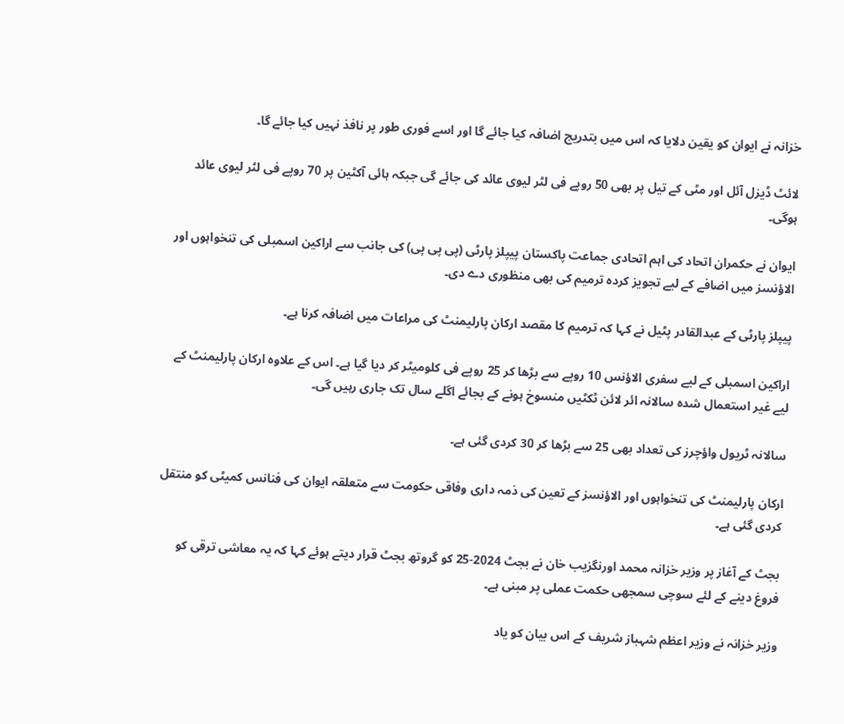خزانہ نے ایوان کو یقین دلایا کہ اس میں بتدریج اضافہ کیا جائے گا اور اسے فوری طور پر نافذ نہیں کیا جائے گا۔

لائٹ ڈیزل آئل اور مٹی کے تیل پر بھی 50 روپے فی لٹر لیوی عائد کی جائے گی جبکہ ہائی آکٹین پر 70 روپے فی لٹر لیوی عائد ہوگی۔

ایوان نے حکمران اتحاد کی اہم اتحادی جماعت پاکستان پیپلز پارٹی (پی پی پی) کی جانب سے اراکین اسمبلی کی تنخواہوں اور الاؤنسز میں اضافے کے لیے تجویز کردہ ترمیم کی بھی منظوری دے دی۔

پیپلز پارٹی کے عبدالقادر پٹیل نے کہا کہ ترمیم کا مقصد ارکان پارلیمنٹ کی مراعات میں اضافہ کرنا ہے۔

اراکین اسمبلی کے لیے سفری الاؤنس 10 روپے سے بڑھا کر 25 روپے فی کلومیٹر کر دیا گیا ہے۔ اس کے علاوہ ارکان پارلیمنٹ کے لیے غیر استعمال شدہ سالانہ ائر لائن ٹکٹیں منسوخ ہونے کے بجائے اگلے سال تک جاری رہیں گی۔

سالانہ ٹریول واؤچرز کی تعداد بھی 25 سے بڑھا کر 30 کردی گئی ہے۔

ارکان پارلیمنٹ کی تنخواہوں اور الاؤنسز کے تعین کی ذمہ داری وفاقی حکومت سے متعلقہ ایوان کی فنانس کمیٹی کو منتقل کردی گئی ہے۔

بجٹ کے آغاز پر وزیر خزانہ محمد اورنگزیب خان نے بجٹ 2024-25 کو گروتھ بجٹ قرار دیتے ہوئے کہا کہ یہ معاشی ترقی کو فروغ دینے کے لئے سوچی سمجھی حکمت عملی پر مبنی ہے۔

وزیر خزانہ نے وزیر اعظم شہباز شریف کے اس بیان کو یاد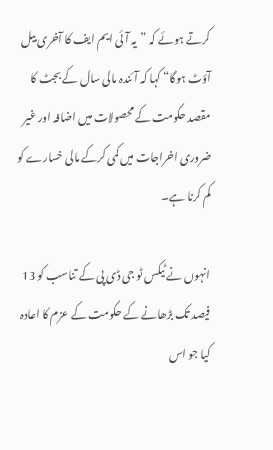کرتے ہوئے کہ ”یہ آئی ایم ایف کا آخری بیل آؤٹ ہوگا“ کہا کہ آئندہ مالی سال کے بجٹ کا مقصد حکومت کے محصولات میں اضافہ اور غیر ضروری اخراجات میں کمی کرکے مالی خسارے کو کم کرنا ہے۔

انہوں نے ٹیکس ٹو جی ڈی پی کے تناسب کو 13 فیصد تک بڑھانے کے حکومت کے عزم کا اعادہ کیا جو اس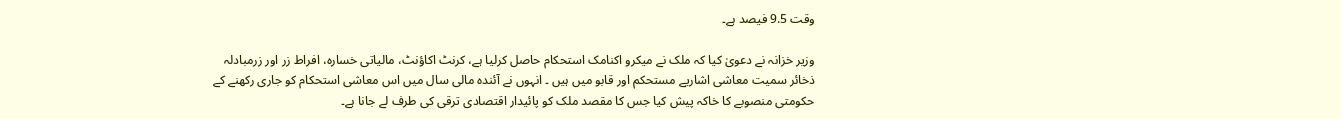وقت 9.5 فیصد ہے۔

وزیر خزانہ نے دعویٰ کیا کہ ملک نے میکرو اکنامک استحکام حاصل کرلیا ہے، کرنٹ اکاؤنٹ، مالیاتی خسارہ، افراط زر اور زرمبادلہ ذخائر سمیت معاشی اشاریے مستحکم اور قابو میں ہیں ۔ انہوں نے آئندہ مالی سال میں اس معاشی استحکام کو جاری رکھنے کے حکومتی منصوبے کا خاکہ پیش کیا جس کا مقصد ملک کو پائیدار اقتصادی ترقی کی طرف لے جانا ہے۔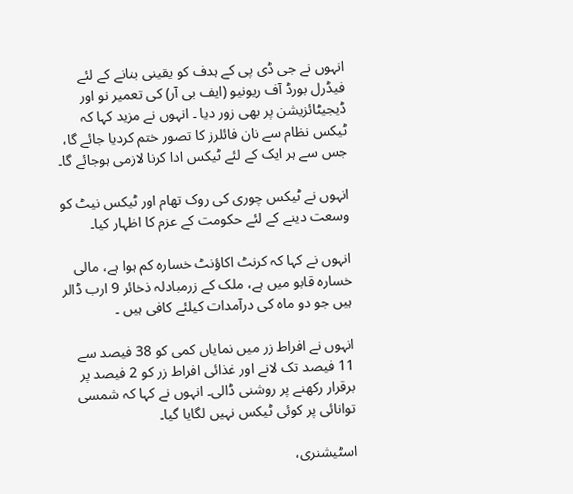انہوں نے جی ڈی پی کے ہدف کو یقینی بنانے کے لئے فیڈرل بورڈ آف ریونیو (ایف بی آر) کی تعمیر نو اور ڈیجیٹائزیشن پر بھی زور دیا ۔ انہوں نے مزید کہا کہ ٹیکس نظام سے نان فائلرز کا تصور ختم کردیا جائے گا، جس سے ہر ایک کے لئے ٹیکس ادا کرنا لازمی ہوجائے گا۔

انہوں نے ٹیکس چوری کی روک تھام اور ٹیکس نیٹ کو وسعت دینے کے لئے حکومت کے عزم کا اظہار کیا۔

انہوں نے کہا کہ کرنٹ اکاؤنٹ خسارہ کم ہوا ہے، مالی خسارہ قابو میں ہے، ملک کے زرمبادلہ ذخائر 9 ارب ڈالر ہیں جو دو ماہ کی درآمدات کیلئے کافی ہیں ۔

انہوں نے افراط زر میں نمایاں کمی کو 38 فیصد سے 11 فیصد تک لانے اور غذائی افراط زر کو 2 فیصد پر برقرار رکھنے پر روشنی ڈالی۔ انہوں نے کہا کہ شمسی توانائی پر کوئی ٹیکس نہیں لگایا گیا۔

اسٹیشنری،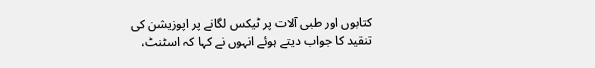کتابوں اور طبی آلات پر ٹیکس لگانے پر اپوزیشن کی تنقید کا جواب دیتے ہوئے انہوں نے کہا کہ اسٹنٹ،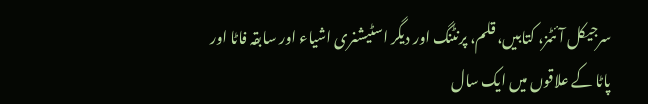سرجیکل آئٹمز، کتابیں، قلم، پرنٹنگ اور دیگر اسٹیشنری اشیاء اور سابقہ فاٹا اور پاٹا کے علاقوں میں ایک سال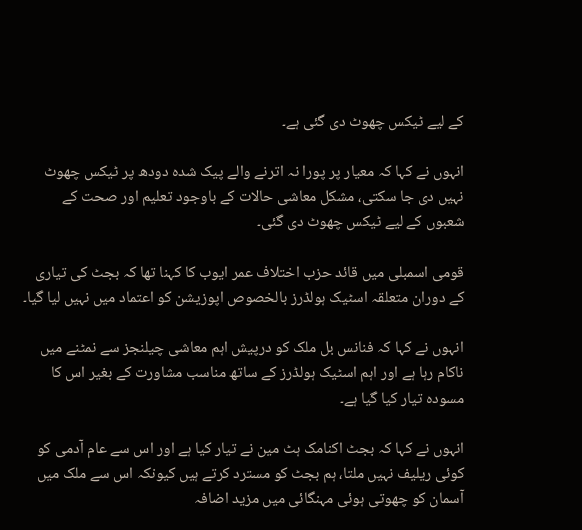کے لیے ٹیکس چھوٹ دی گئی ہے۔

انہوں نے کہا کہ معیار پر پورا نہ اترنے والے پیک شدہ دودھ پر ٹیکس چھوٹ نہیں دی جا سکتی، مشکل معاشی حالات کے باوجود تعلیم اور صحت کے شعبوں کے لیے ٹیکس چھوٹ دی گئی۔

قومی اسمبلی میں قائد حزب اختلاف عمر ایوب کا کہنا تھا کہ بجٹ کی تیاری کے دوران متعلقہ اسٹیک ہولڈرز بالخصوص اپوزیشن کو اعتماد میں نہیں لیا گیا۔

انہوں نے کہا کہ فنانس بل ملک کو درپیش اہم معاشی چیلنجز سے نمٹنے میں ناکام رہا ہے اور اہم اسٹیک ہولڈرز کے ساتھ مناسب مشاورت کے بغیر اس کا مسودہ تیار کیا گیا ہے۔

انہوں نے کہا کہ بجٹ اکنامک ہٹ مین نے تیار کیا ہے اور اس سے عام آدمی کو کوئی ریلیف نہیں ملتا، ہم بجٹ کو مسترد کرتے ہیں کیونکہ اس سے ملک میں آسمان کو چھوتی ہوئی مہنگائی میں مزید اضافہ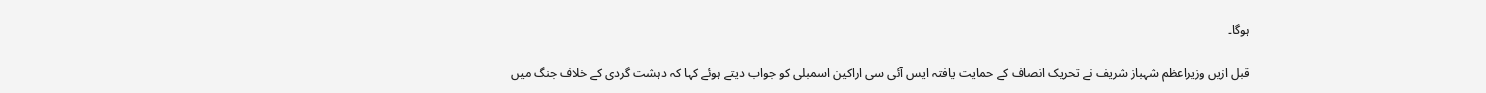ہوگا۔

قبل ازیں وزیراعظم شہباز شریف نے تحریک انصاف کے حمایت یافتہ ایس آئی سی اراکین اسمبلی کو جواب دیتے ہوئے کہا کہ دہشت گردی کے خلاف جنگ میں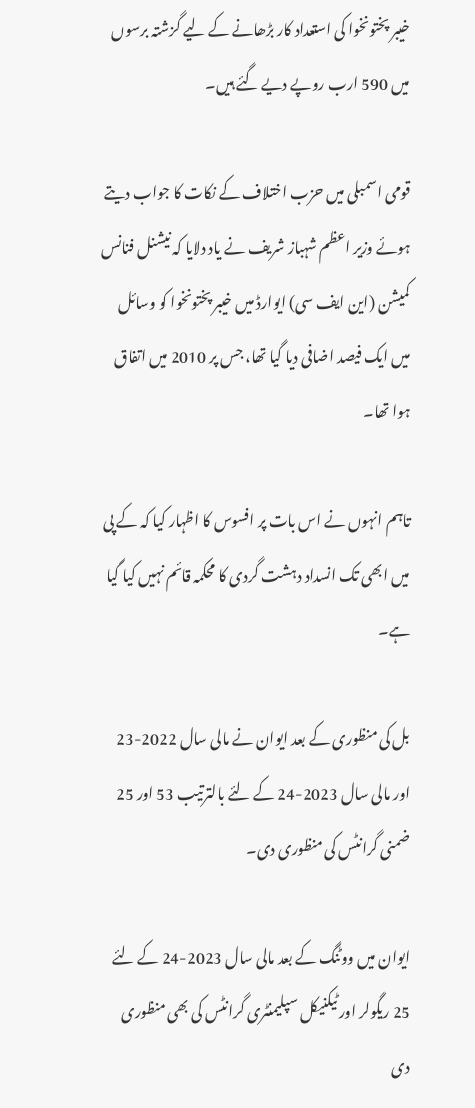خیبر پختونخوا کی استعداد کار بڑھانے کے لیے گزشتہ برسوں میں 590 ارب روپے دیے گئے ہیں۔

قومی اسمبلی میں حزب اختلاف کے نکات کا جواب دیتے ہوئے وزیر اعظم شہباز شریف نے یاد دلایا کہ نیشنل فنانس کمیشن (این ایف سی) ایوارڈ میں خیبر پختونخوا کو وسائل میں ایک فیصد اضافی دیا گیا تھا، جس پر 2010 میں اتفاق ہوا تھا۔

تاہم انہوں نے اس بات پر افسوس کا اظہار کیا کہ کے پی میں ابھی تک انسداد دہشت گردی کا محکمہ قائم نہیں کیا گیا ہے۔

بل کی منظوری کے بعد ایوان نے مالی سال 2022-23 اور مالی سال 2023-24 کے لئے بالترتیب 53 اور 25 ضمنی گرانٹس کی منظوری دی۔

ایوان میں ووٹنگ کے بعد مالی سال 2023-24 کے لئے 25 ریگولر اور ٹیکنیکل سپلیمنٹری گرانٹس کی بھی منظوری دی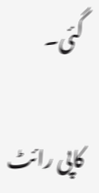گئی۔

کاپی رائٹ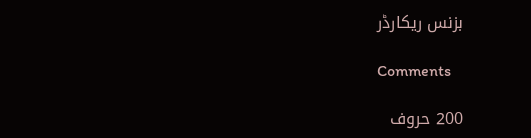بزنس ریکارڈر

Comments

200 حروف